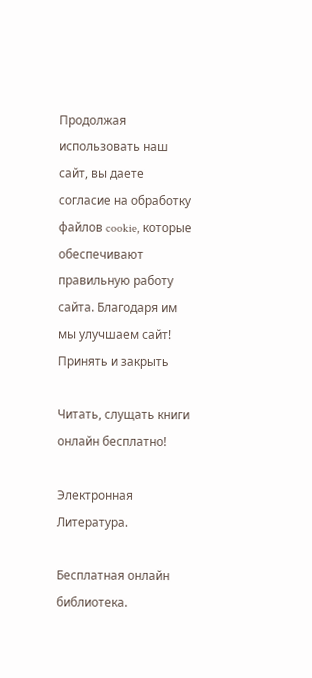Продолжая использовать наш сайт, вы даете согласие на обработку файлов cookie, которые обеспечивают правильную работу сайта. Благодаря им мы улучшаем сайт!
Принять и закрыть

Читать, слущать книги онлайн бесплатно!

Электронная Литература.

Бесплатная онлайн библиотека.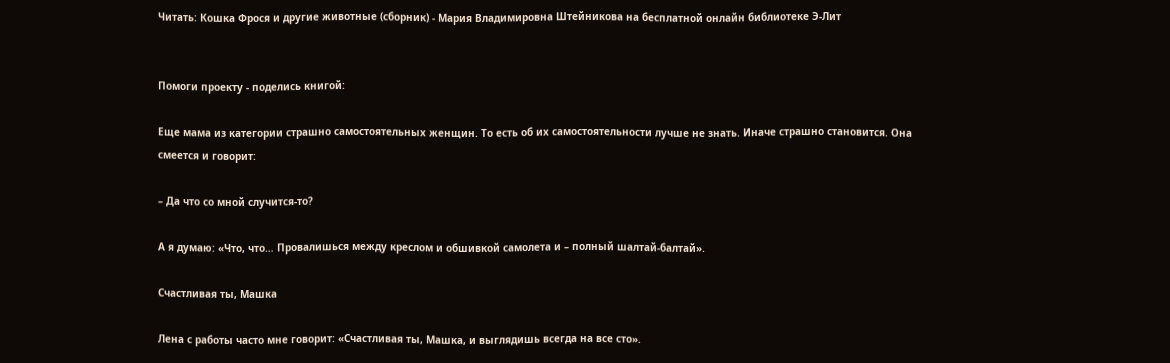Читать: Кошка Фрося и другие животные (сборник) - Мария Владимировна Штейникова на бесплатной онлайн библиотеке Э-Лит


Помоги проекту - поделись книгой:

Еще мама из категории страшно самостоятельных женщин. То есть об их самостоятельности лучше не знать. Иначе страшно становится. Она смеется и говорит:

– Да что со мной случится-то?

А я думаю: «Что, что… Провалишься между креслом и обшивкой самолета и – полный шалтай-балтай».

Счастливая ты, Машка

Лена с работы часто мне говорит: «Счастливая ты, Машка, и выглядишь всегда на все сто».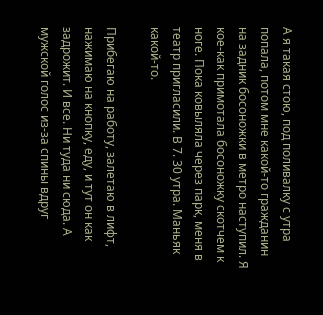А я такая стою, под поливалку с утра попала, потом мне какой-то гражданин на задник босоножки в метро наступил. Я кое-как примотала босоножку скотчем к ноге. Пока ковыляла через парк, меня в театр пригласили. В 7. 30 утра. Маньяк какой-то.

Прибегаю на работу, залетаю в лифт, нажимаю на кнопку, еду, и тут он как задрожит. И все. Ни туда ни сюда. А мужской голос из-за спины вдруг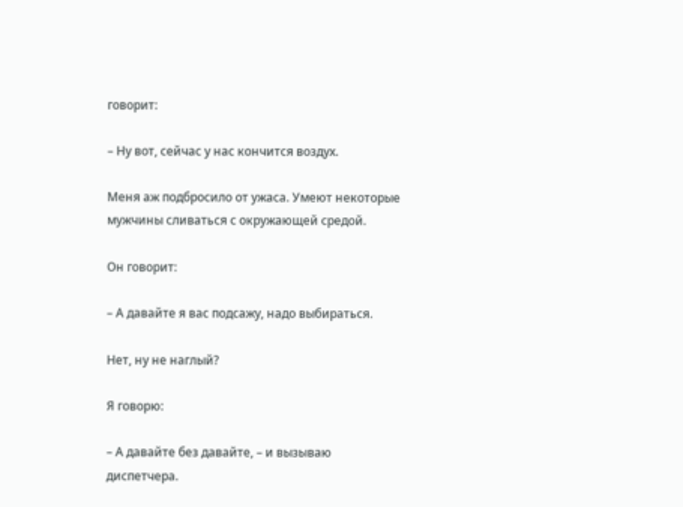говорит:

– Ну вот, сейчас у нас кончится воздух.

Меня аж подбросило от ужаса. Умеют некоторые мужчины сливаться с окружающей средой.

Он говорит:

– А давайте я вас подсажу, надо выбираться.

Нет, ну не наглый?

Я говорю:

– А давайте без давайте, – и вызываю диспетчера.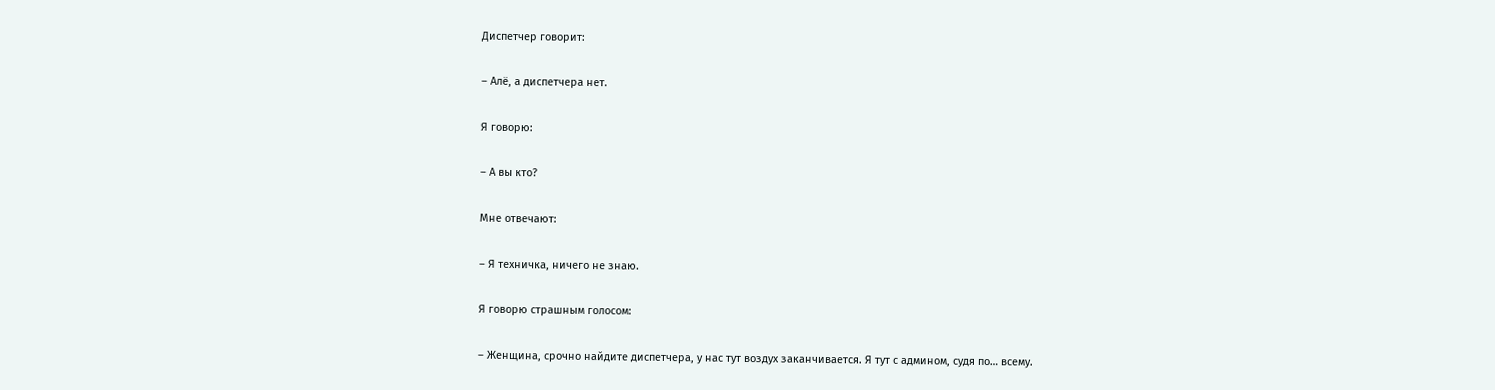Диспетчер говорит:

– Алё, а диспетчера нет.

Я говорю:

– А вы кто?

Мне отвечают:

– Я техничка, ничего не знаю.

Я говорю страшным голосом:

– Женщина, срочно найдите диспетчера, у нас тут воздух заканчивается. Я тут с админом, судя по… всему.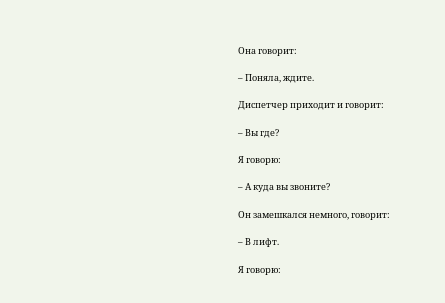Она говорит:

– Поняла, ждите.

Диспетчер приходит и говорит:

– Вы где?

Я говорю:

– А куда вы звоните?

Он замешкался немного, говорит:

– В лифт.

Я говорю: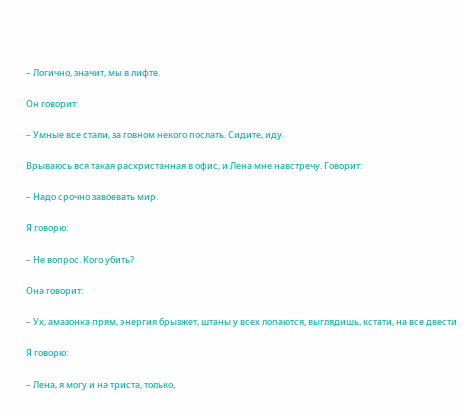– Логично, значит, мы в лифте.

Он говорит:

– Умные все стали, за говном некого послать. Сидите, иду.

Врываюсь вся такая расхристанная в офис, и Лена мне навстречу. Говорит:

– Надо срочно завоевать мир.

Я говорю:

– Не вопрос. Кого убить?

Она говорит:

– Ух, амазонка прям, энергия брызжет, штаны у всех лопаются, выглядишь, кстати, на все двести.

Я говорю:

– Лена, я могу и на триста, только,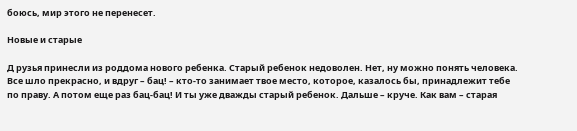боюсь, мир этого не перенесет.

Новые и старые

Д рузья принесли из роддома нового ребенка. Старый ребенок недоволен. Нет, ну можно понять человека. Все шло прекрасно, и вдруг – бац! – кто-то занимает твое место, которое, казалось бы, принадлежит тебе по праву. А потом еще раз бац-бац! И ты уже дважды старый ребенок. Дальше – круче. Как вам – старая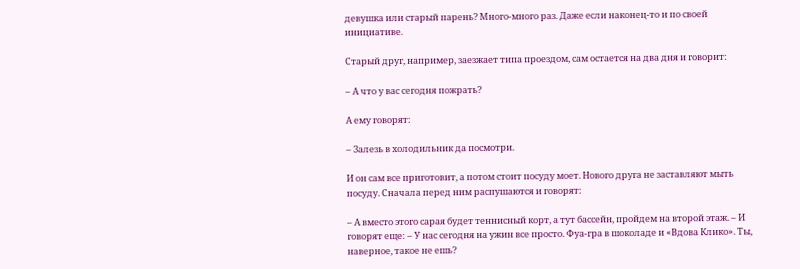девушка или старый парень? Много-много раз. Даже если наконец-то и по своей инициативе.

Старый друг, например, заезжает типа проездом, сам остается на два дня и говорит:

– А что у вас сегодня пожрать?

А ему говорят:

– Залезь в холодильник да посмотри.

И он сам все приготовит, а потом стоит посуду моет. Нового друга не заставляют мыть посуду. Сначала перед ним распушаются и говорят:

– А вместо этого сарая будет теннисный корт, а тут бассейн, пройдем на второй этаж. – И говорят еще: – У нас сегодня на ужин все просто. Фуа-гра в шоколаде и «Вдова Клико». Ты, наверное, такое не ешь?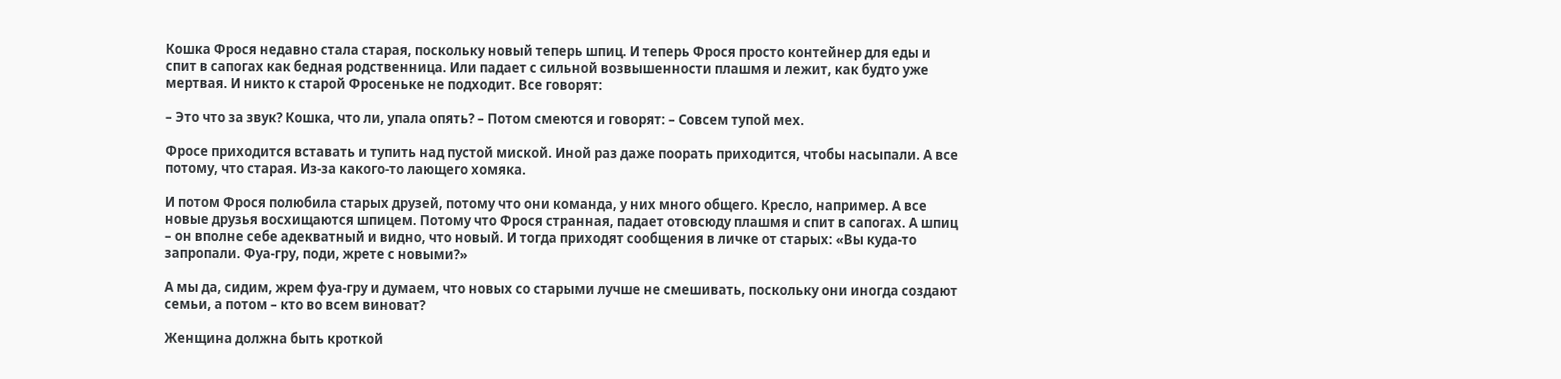Кошка Фрося недавно стала старая, поскольку новый теперь шпиц. И теперь Фрося просто контейнер для еды и спит в сапогах как бедная родственница. Или падает с сильной возвышенности плашмя и лежит, как будто уже мертвая. И никто к старой Фросеньке не подходит. Все говорят:

– Это что за звук? Кошка, что ли, упала опять? – Потом смеются и говорят: – Совсем тупой мех.

Фросе приходится вставать и тупить над пустой миской. Иной раз даже поорать приходится, чтобы насыпали. А все потому, что старая. Из-за какого-то лающего хомяка.

И потом Фрося полюбила старых друзей, потому что они команда, у них много общего. Кресло, например. А все новые друзья восхищаются шпицем. Потому что Фрося странная, падает отовсюду плашмя и спит в сапогах. А шпиц – он вполне себе адекватный и видно, что новый. И тогда приходят сообщения в личке от старых: «Вы куда-то запропали. Фуа-гру, поди, жрете с новыми?»

А мы да, сидим, жрем фуа-гру и думаем, что новых со старыми лучше не смешивать, поскольку они иногда создают семьи, а потом – кто во всем виноват?

Женщина должна быть кроткой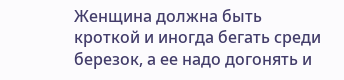Женщина должна быть кроткой и иногда бегать среди березок, а ее надо догонять и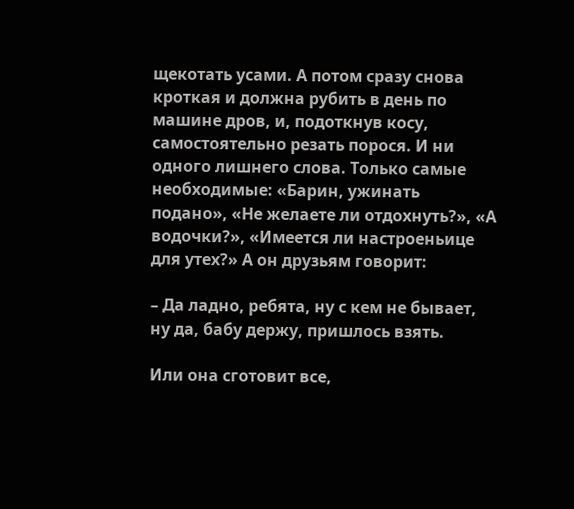щекотать усами. А потом сразу снова кроткая и должна рубить в день по машине дров, и, подоткнув косу, самостоятельно резать порося. И ни одного лишнего слова. Только самые необходимые: «Барин, ужинать подано», «Не желаете ли отдохнуть?», «А водочки?», «Имеется ли настроеньице для утех?» А он друзьям говорит:

– Да ладно, ребята, ну с кем не бывает, ну да, бабу держу, пришлось взять.

Или она сготовит все,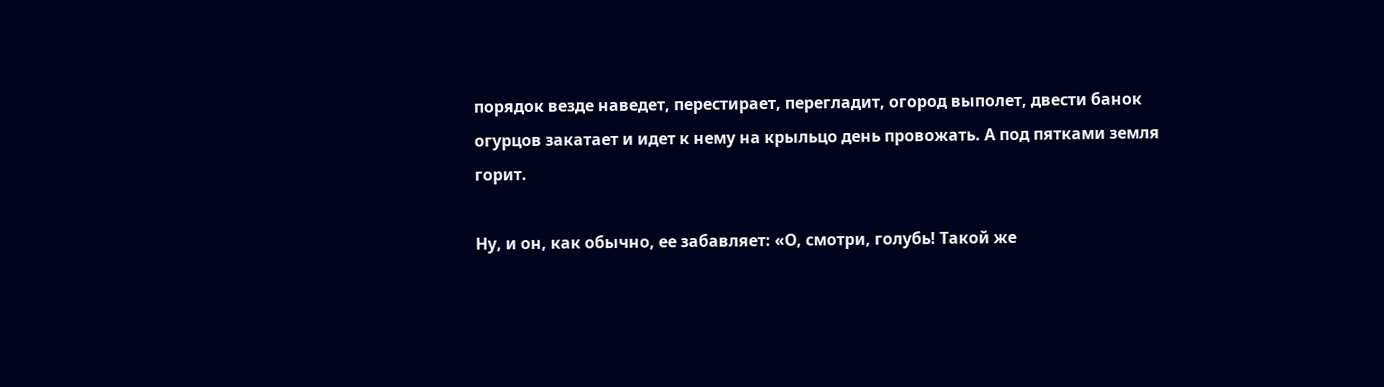порядок везде наведет, перестирает, перегладит, огород выполет, двести банок огурцов закатает и идет к нему на крыльцо день провожать. А под пятками земля горит.

Ну, и он, как обычно, ее забавляет: «О, смотри, голубь! Такой же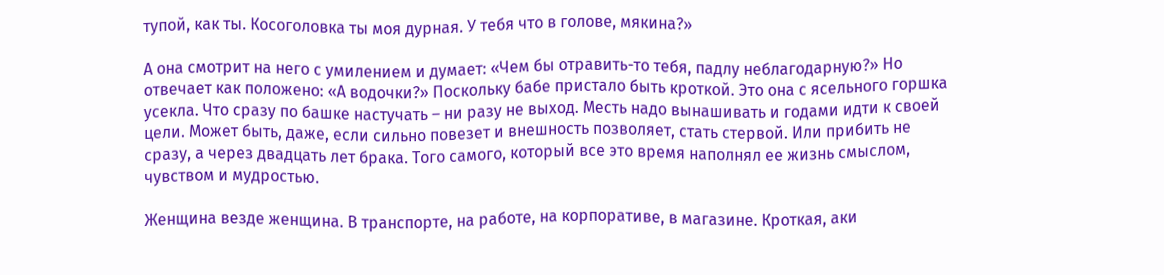тупой, как ты. Косоголовка ты моя дурная. У тебя что в голове, мякина?»

А она смотрит на него с умилением и думает: «Чем бы отравить-то тебя, падлу неблагодарную?» Но отвечает как положено: «А водочки?» Поскольку бабе пристало быть кроткой. Это она с ясельного горшка усекла. Что сразу по башке настучать – ни разу не выход. Месть надо вынашивать и годами идти к своей цели. Может быть, даже, если сильно повезет и внешность позволяет, стать стервой. Или прибить не сразу, а через двадцать лет брака. Того самого, который все это время наполнял ее жизнь смыслом, чувством и мудростью.

Женщина везде женщина. В транспорте, на работе, на корпоративе, в магазине. Кроткая, аки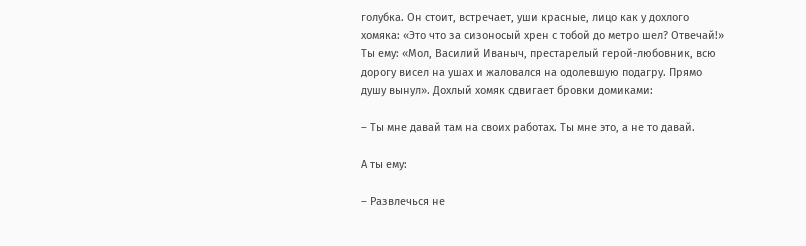голубка. Он стоит, встречает, уши красные, лицо как у дохлого хомяка: «Это что за сизоносый хрен с тобой до метро шел? Отвечай!» Ты ему: «Мол, Василий Иваныч, престарелый герой-любовник, всю дорогу висел на ушах и жаловался на одолевшую подагру. Прямо душу вынул». Дохлый хомяк сдвигает бровки домиками:

– Ты мне давай там на своих работах. Ты мне это, а не то давай.

А ты ему:

– Развлечься не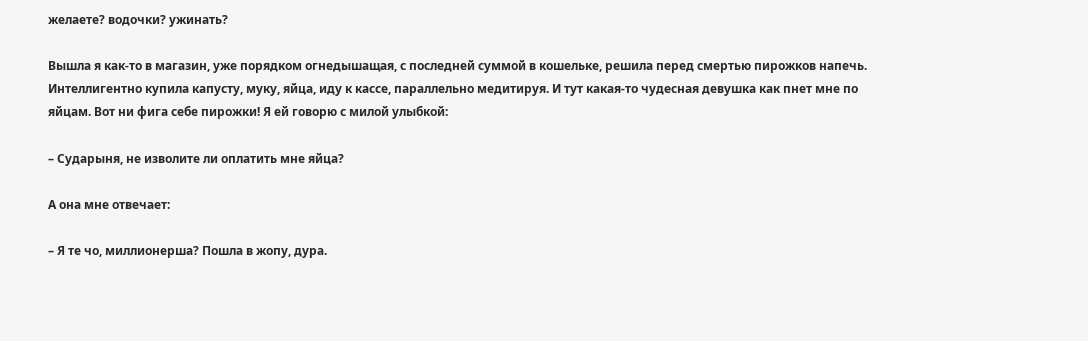желаете? водочки? ужинать?

Вышла я как-то в магазин, уже порядком огнедышащая, с последней суммой в кошельке, решила перед смертью пирожков напечь. Интеллигентно купила капусту, муку, яйца, иду к кассе, параллельно медитируя. И тут какая-то чудесная девушка как пнет мне по яйцам. Вот ни фига себе пирожки! Я ей говорю с милой улыбкой:

– Сударыня, не изволите ли оплатить мне яйца?

А она мне отвечает:

– Я те чо, миллионерша? Пошла в жопу, дура.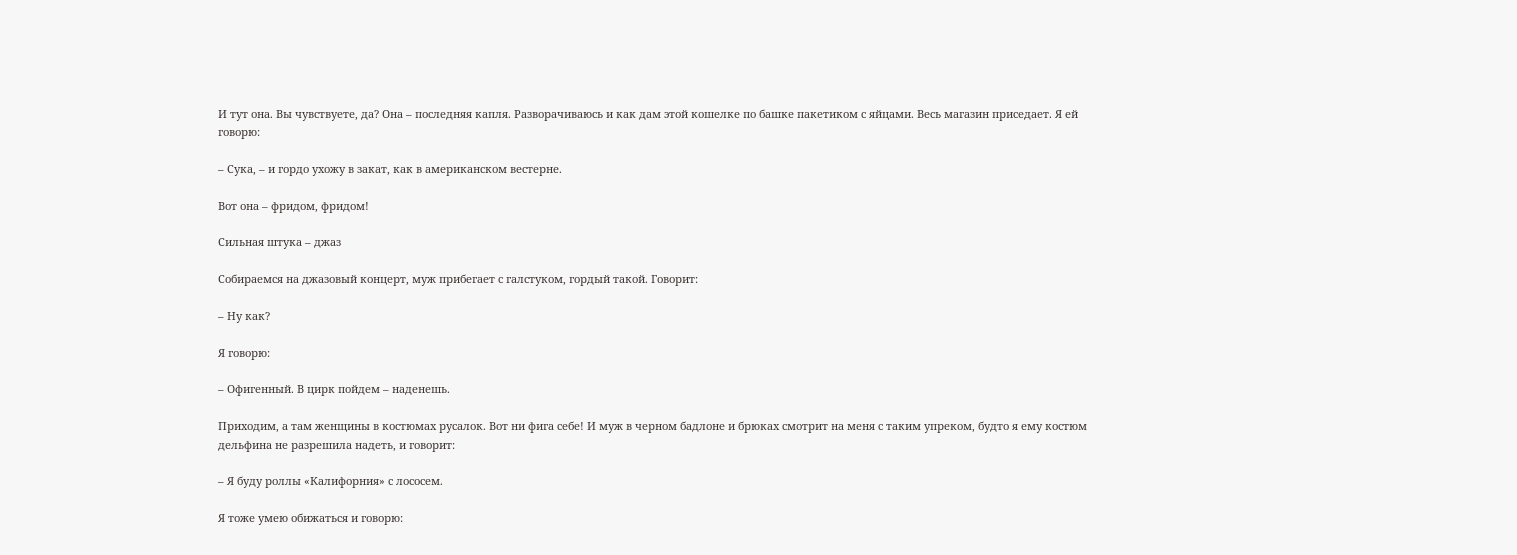И тут она. Вы чувствуете, да? Она – последняя капля. Разворачиваюсь и как дам этой кошелке по башке пакетиком с яйцами. Весь магазин приседает. Я ей говорю:

– Сука, – и гордо ухожу в закат, как в американском вестерне.

Вот она – фридом, фридом!

Сильная штука – джаз

Собираемся на джазовый концерт, муж прибегает с галстуком, гордый такой. Говорит:

– Ну как?

Я говорю:

– Офигенный. В цирк пойдем – наденешь.

Приходим, а там женщины в костюмах русалок. Вот ни фига себе! И муж в черном бадлоне и брюках смотрит на меня с таким упреком, будто я ему костюм дельфина не разрешила надеть, и говорит:

– Я буду роллы «Калифорния» с лососем.

Я тоже умею обижаться и говорю: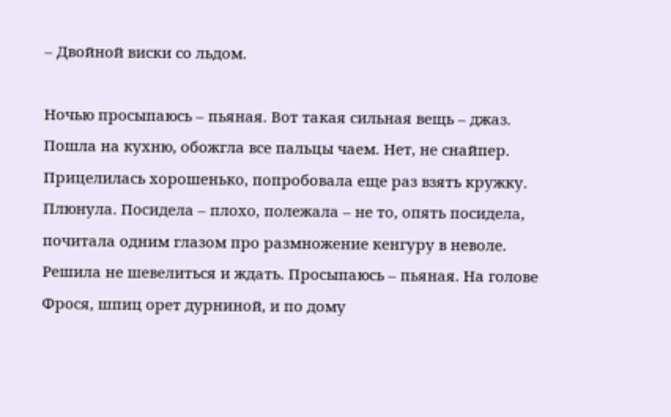– Двойной виски со льдом.

Ночью просыпаюсь – пьяная. Вот такая сильная вещь – джаз. Пошла на кухню, обожгла все пальцы чаем. Нет, не снайпер. Прицелилась хорошенько, попробовала еще раз взять кружку. Плюнула. Посидела – плохо, полежала – не то, опять посидела, почитала одним глазом про размножение кенгуру в неволе. Решила не шевелиться и ждать. Просыпаюсь – пьяная. На голове Фрося, шпиц орет дурниной, и по дому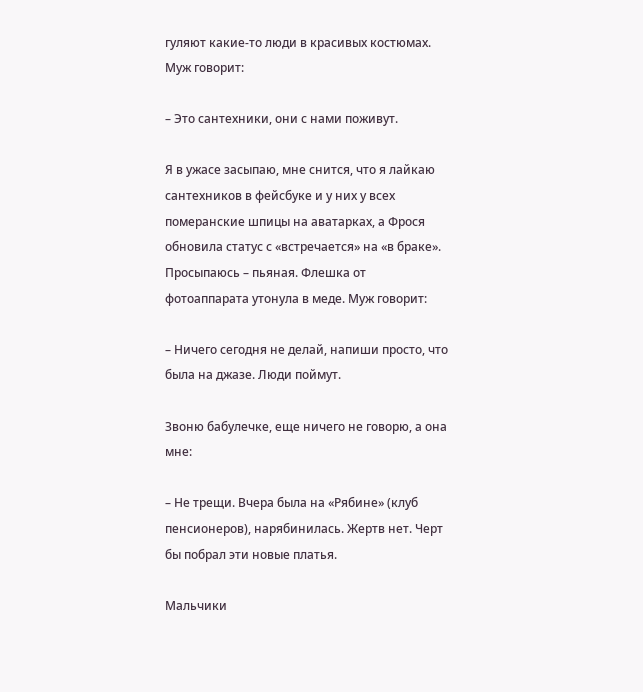гуляют какие-то люди в красивых костюмах. Муж говорит:

– Это сантехники, они с нами поживут.

Я в ужасе засыпаю, мне снится, что я лайкаю сантехников в фейсбуке и у них у всех померанские шпицы на аватарках, а Фрося обновила статус с «встречается» на «в браке». Просыпаюсь – пьяная. Флешка от фотоаппарата утонула в меде. Муж говорит:

– Ничего сегодня не делай, напиши просто, что была на джазе. Люди поймут.

Звоню бабулечке, еще ничего не говорю, а она мне:

– Не трещи. Вчера была на «Рябине» (клуб пенсионеров), нарябинилась. Жертв нет. Черт бы побрал эти новые платья.

Мальчики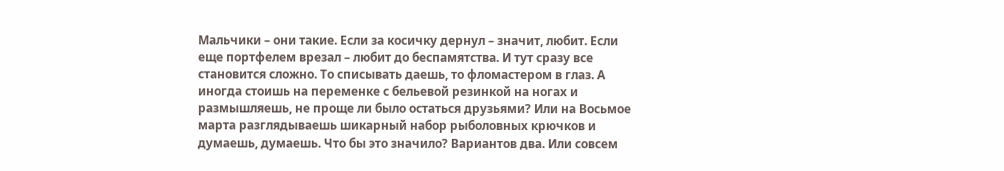Мальчики – они такие. Если за косичку дернул – значит, любит. Если еще портфелем врезал – любит до беспамятства. И тут сразу все становится сложно. То списывать даешь, то фломастером в глаз. А иногда стоишь на переменке с бельевой резинкой на ногах и размышляешь, не проще ли было остаться друзьями? Или на Восьмое марта разглядываешь шикарный набор рыболовных крючков и думаешь, думаешь. Что бы это значило? Вариантов два. Или совсем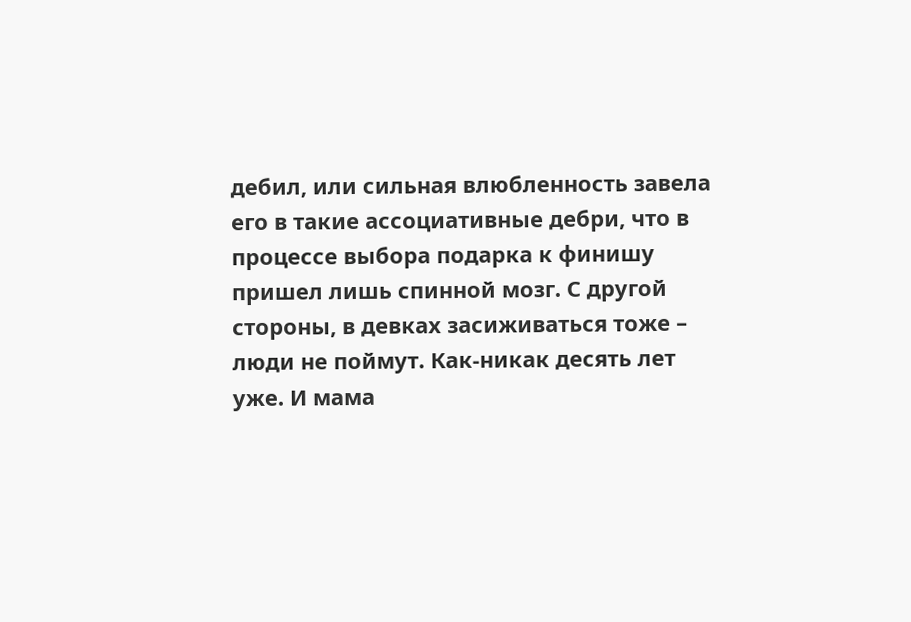дебил, или сильная влюбленность завела его в такие ассоциативные дебри, что в процессе выбора подарка к финишу пришел лишь спинной мозг. С другой стороны, в девках засиживаться тоже – люди не поймут. Как-никак десять лет уже. И мама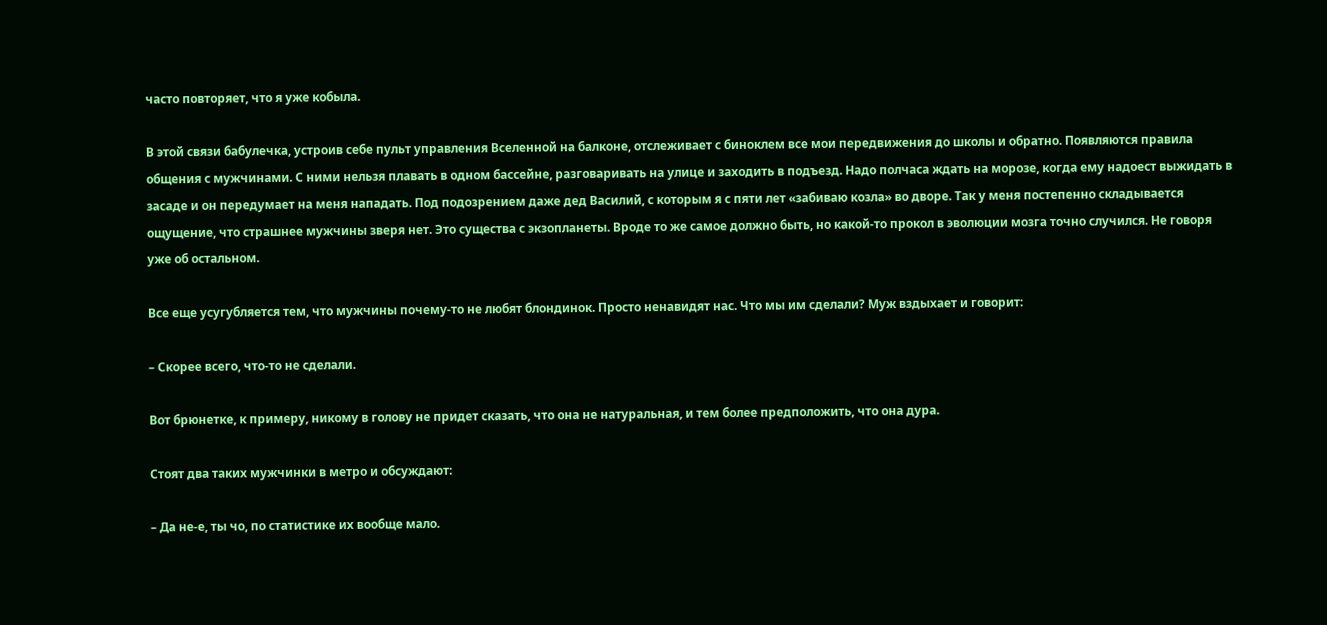часто повторяет, что я уже кобыла.

В этой связи бабулечка, устроив себе пульт управления Вселенной на балконе, отслеживает с биноклем все мои передвижения до школы и обратно. Появляются правила общения с мужчинами. С ними нельзя плавать в одном бассейне, разговаривать на улице и заходить в подъезд. Надо полчаса ждать на морозе, когда ему надоест выжидать в засаде и он передумает на меня нападать. Под подозрением даже дед Василий, с которым я с пяти лет «забиваю козла» во дворе. Так у меня постепенно складывается ощущение, что страшнее мужчины зверя нет. Это существа с экзопланеты. Вроде то же самое должно быть, но какой-то прокол в эволюции мозга точно случился. Не говоря уже об остальном.

Все еще усугубляется тем, что мужчины почему-то не любят блондинок. Просто ненавидят нас. Что мы им сделали? Муж вздыхает и говорит:

– Скорее всего, что-то не сделали.

Вот брюнетке, к примеру, никому в голову не придет сказать, что она не натуральная, и тем более предположить, что она дура.

Стоят два таких мужчинки в метро и обсуждают:

– Да не-е, ты чо, по статистике их вообще мало.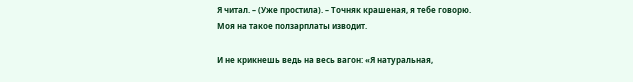Я читал. – (Уже простила). – Точняк крашеная, я тебе говорю. Моя на такое ползарплаты изводит.

И не крикнешь ведь на весь вагон: «Я натуральная,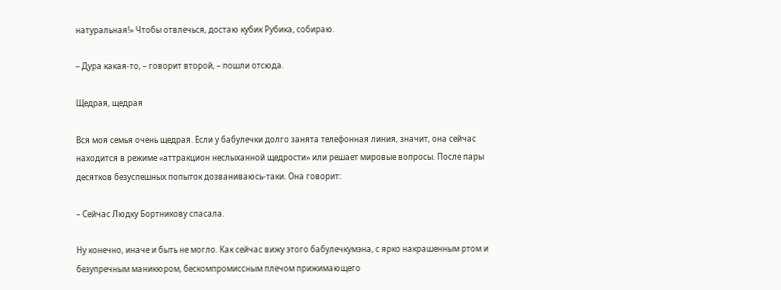натуральная!» Чтобы отвлечься, достаю кубик Рубика, собираю.

– Дура какая-то, – говорит второй, – пошли отсюда.

Щедрая, щедрая

Вся моя семья очень щедрая. Если у бабулечки долго занята телефонная линия, значит, она сейчас находится в режиме «аттракцион неслыханной щедрости» или решает мировые вопросы. После пары десятков безуспешных попыток дозваниваюсь-таки. Она говорит:

– Сейчас Людку Бортникову спасала.

Ну конечно, иначе и быть не могло. Как сейчас вижу этого бабулечкумэна, с ярко накрашенным ртом и безупречным маникюром, бескомпромиссным плечом прижимающего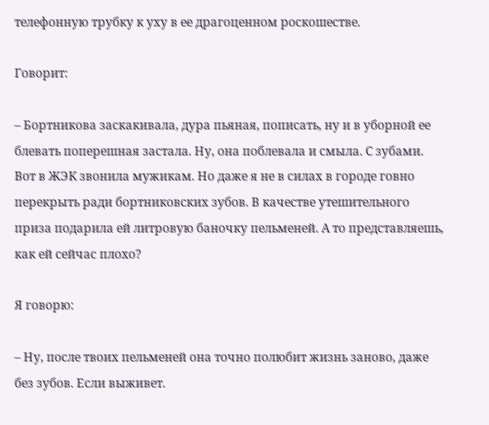телефонную трубку к уху в ее драгоценном роскошестве.

Говорит:

– Бортникова заскакивала, дура пьяная, пописать, ну и в уборной ее блевать поперешная застала. Ну, она поблевала и смыла. С зубами. Вот в ЖЭК звонила мужикам. Но даже я не в силах в городе говно перекрыть ради бортниковских зубов. В качестве утешительного приза подарила ей литровую баночку пельменей. А то представляешь, как ей сейчас плохо?

Я говорю:

– Ну, после твоих пельменей она точно полюбит жизнь заново, даже без зубов. Если выживет.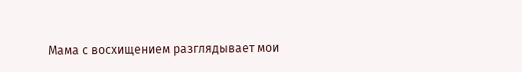Мама с восхищением разглядывает мои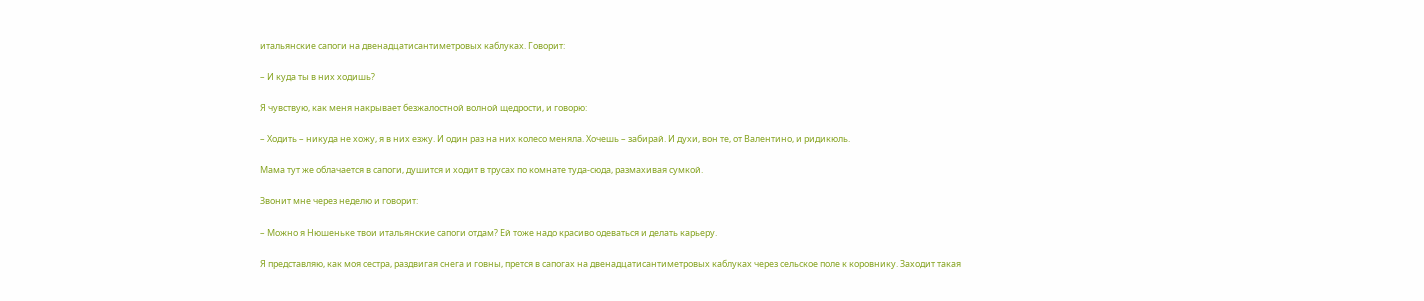итальянские сапоги на двенадцатисантиметровых каблуках. Говорит:

– И куда ты в них ходишь?

Я чувствую, как меня накрывает безжалостной волной щедрости, и говорю:

– Ходить – никуда не хожу, я в них езжу. И один раз на них колесо меняла. Хочешь – забирай. И духи, вон те, от Валентино, и ридикюль.

Мама тут же облачается в сапоги, душится и ходит в трусах по комнате туда-сюда, размахивая сумкой.

Звонит мне через неделю и говорит:

– Можно я Нюшеньке твои итальянские сапоги отдам? Ей тоже надо красиво одеваться и делать карьеру.

Я представляю, как моя сестра, раздвигая снега и говны, прется в сапогах на двенадцатисантиметровых каблуках через сельское поле к коровнику. Заходит такая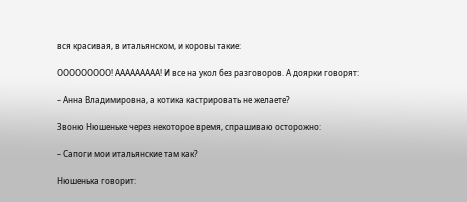вся красивая, в итальянском, и коровы такие:

ООООООООО! ААААААААА! И все на укол без разговоров. А доярки говорят:

– Анна Владимировна, а котика кастрировать не желаете?

Звоню Нюшеньке через некоторое время, спрашиваю осторожно:

– Сапоги мои итальянские там как?

Нюшенька говорит: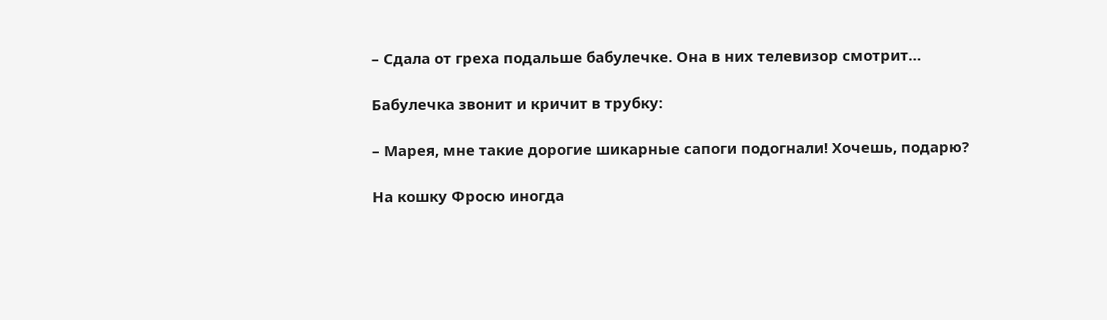– Сдала от греха подальше бабулечке. Она в них телевизор смотрит…

Бабулечка звонит и кричит в трубку:

– Марея, мне такие дорогие шикарные сапоги подогнали! Хочешь, подарю?

На кошку Фросю иногда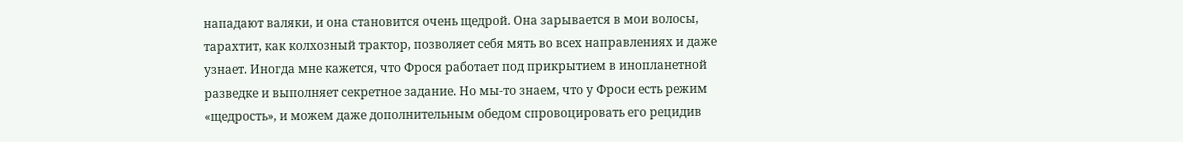нападают валяки, и она становится очень щедрой. Она зарывается в мои волосы, тарахтит, как колхозный трактор, позволяет себя мять во всех направлениях и даже узнает. Иногда мне кажется, что Фрося работает под прикрытием в инопланетной разведке и выполняет секретное задание. Но мы-то знаем, что у Фроси есть режим «щедрость», и можем даже дополнительным обедом спровоцировать его рецидив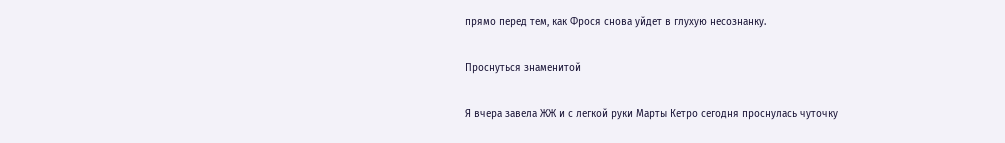прямо перед тем, как Фрося снова уйдет в глухую несознанку.

Проснуться знаменитой

Я вчера завела ЖЖ и с легкой руки Марты Кетро сегодня проснулась чуточку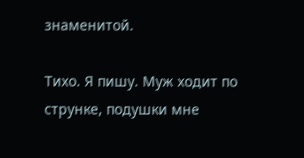знаменитой.

Тихо. Я пишу. Муж ходит по струнке, подушки мне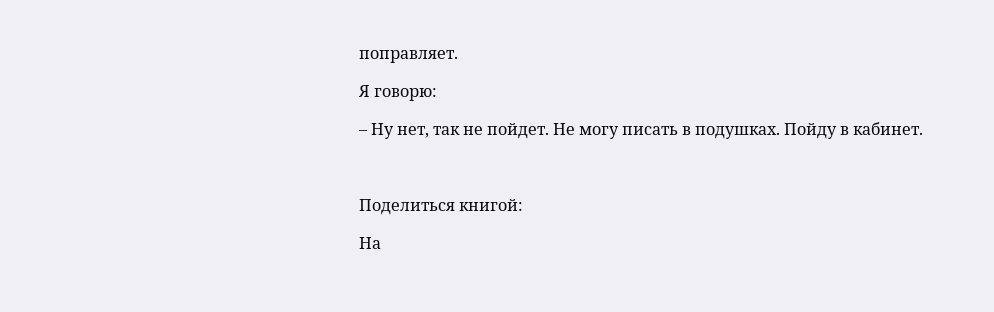поправляет.

Я говорю:

– Ну нет, так не пойдет. Не могу писать в подушках. Пойду в кабинет.



Поделиться книгой:

На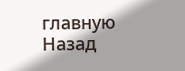главную
Назад